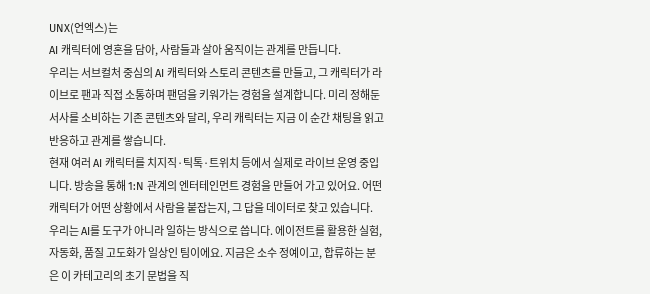UNX(언엑스)는
AI 캐릭터에 영혼을 담아, 사람들과 살아 움직이는 관계를 만듭니다.
우리는 서브컬처 중심의 AI 캐릭터와 스토리 콘텐츠를 만들고, 그 캐릭터가 라이브로 팬과 직접 소통하며 팬덤을 키워가는 경험을 설계합니다. 미리 정해둔 서사를 소비하는 기존 콘텐츠와 달리, 우리 캐릭터는 지금 이 순간 채팅을 읽고 반응하고 관계를 쌓습니다.
현재 여러 AI 캐릭터를 치지직·틱톡·트위치 등에서 실제로 라이브 운영 중입니다. 방송을 통해 1:N 관계의 엔터테인먼트 경험을 만들어 가고 있어요. 어떤 캐릭터가 어떤 상황에서 사람을 붙잡는지, 그 답을 데이터로 찾고 있습니다.
우리는 AI를 도구가 아니라 일하는 방식으로 씁니다. 에이전트를 활용한 실험, 자동화, 품질 고도화가 일상인 팀이에요. 지금은 소수 정예이고, 합류하는 분은 이 카테고리의 초기 문법을 직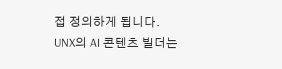접 정의하게 됩니다.
UNX의 AI 콘텐츠 빌더는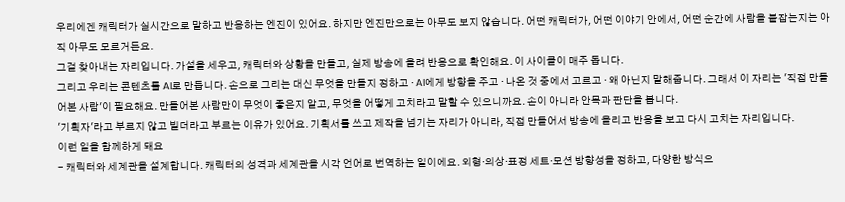우리에겐 캐릭터가 실시간으로 말하고 반응하는 엔진이 있어요. 하지만 엔진만으로는 아무도 보지 않습니다. 어떤 캐릭터가, 어떤 이야기 안에서, 어떤 순간에 사람을 붙잡는지는 아직 아무도 모르거든요.
그걸 찾아내는 자리입니다. 가설을 세우고, 캐릭터와 상황을 만들고, 실제 방송에 올려 반응으로 확인해요. 이 사이클이 매주 돕니다.
그리고 우리는 콘텐츠를 AI로 만듭니다. 손으로 그리는 대신 무엇을 만들지 정하고 · AI에게 방향을 주고 · 나온 것 중에서 고르고 · 왜 아닌지 말해줍니다. 그래서 이 자리는 '직접 만들어본 사람'이 필요해요. 만들어본 사람만이 무엇이 좋은지 알고, 무엇을 어떻게 고치라고 말할 수 있으니까요. 손이 아니라 안목과 판단을 봅니다.
'기획자'라고 부르지 않고 빌더라고 부르는 이유가 있어요. 기획서를 쓰고 제작을 넘기는 자리가 아니라, 직접 만들어서 방송에 올리고 반응을 보고 다시 고치는 자리입니다.
이런 일을 함께하게 돼요
- 캐릭터와 세계관을 설계합니다. 캐릭터의 성격과 세계관을 시각 언어로 번역하는 일이에요. 외형·의상·표정 세트·모션 방향성을 정하고, 다양한 방식으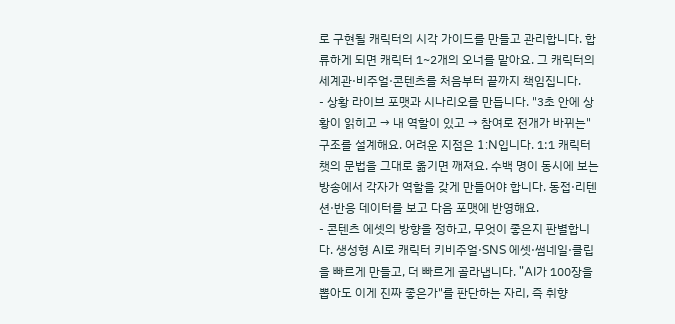로 구현될 캐릭터의 시각 가이드를 만들고 관리합니다. 합류하게 되면 캐릭터 1~2개의 오너를 맡아요. 그 캐릭터의 세계관·비주얼·콘텐츠를 처음부터 끝까지 책임집니다.
- 상황 라이브 포맷과 시나리오를 만듭니다. "3초 안에 상황이 읽히고 → 내 역할이 있고 → 참여로 전개가 바뀌는" 구조를 설계해요. 어려운 지점은 1:N입니다. 1:1 캐릭터 챗의 문법을 그대로 옮기면 깨져요. 수백 명이 동시에 보는 방송에서 각자가 역할을 갖게 만들어야 합니다. 동접·리텐션·반응 데이터를 보고 다음 포맷에 반영해요.
- 콘텐츠 에셋의 방향을 정하고, 무엇이 좋은지 판별합니다. 생성형 AI로 캐릭터 키비주얼·SNS 에셋·썸네일·클립을 빠르게 만들고, 더 빠르게 골라냅니다. "AI가 100장을 뽑아도 이게 진짜 좋은가"를 판단하는 자리, 즉 취향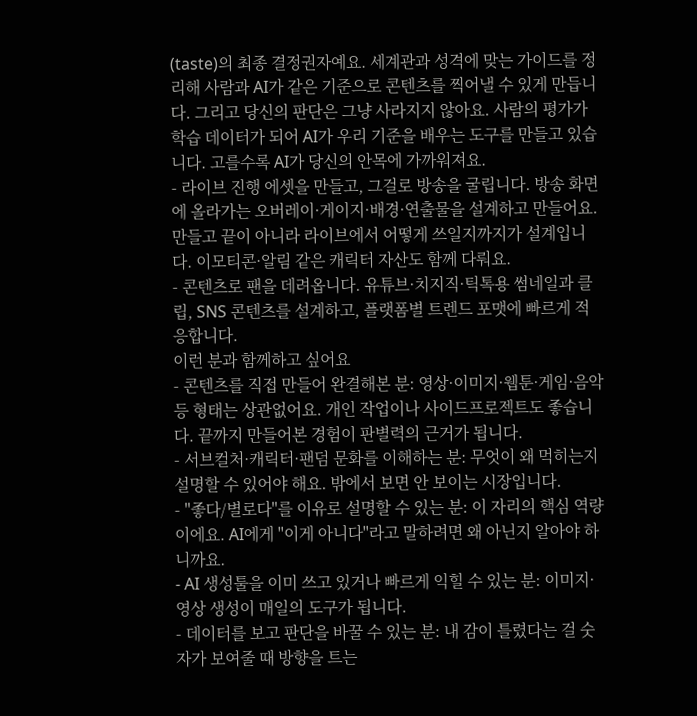(taste)의 최종 결정권자예요. 세계관과 성격에 맞는 가이드를 정리해 사람과 AI가 같은 기준으로 콘텐츠를 찍어낼 수 있게 만듭니다. 그리고 당신의 판단은 그냥 사라지지 않아요. 사람의 평가가 학습 데이터가 되어 AI가 우리 기준을 배우는 도구를 만들고 있습니다. 고를수록 AI가 당신의 안목에 가까워져요.
- 라이브 진행 에셋을 만들고, 그걸로 방송을 굴립니다. 방송 화면에 올라가는 오버레이·게이지·배경·연출물을 설계하고 만들어요. 만들고 끝이 아니라 라이브에서 어떻게 쓰일지까지가 설계입니다. 이모티콘·알림 같은 캐릭터 자산도 함께 다뤄요.
- 콘텐츠로 팬을 데려옵니다. 유튜브·치지직·틱톡용 썸네일과 클립, SNS 콘텐츠를 설계하고, 플랫폼별 트렌드 포맷에 빠르게 적응합니다.
이런 분과 함께하고 싶어요
- 콘텐츠를 직접 만들어 완결해본 분: 영상·이미지·웹툰·게임·음악 등 형태는 상관없어요. 개인 작업이나 사이드프로젝트도 좋습니다. 끝까지 만들어본 경험이 판별력의 근거가 됩니다.
- 서브컬처·캐릭터·팬덤 문화를 이해하는 분: 무엇이 왜 먹히는지 설명할 수 있어야 해요. 밖에서 보면 안 보이는 시장입니다.
- "좋다/별로다"를 이유로 설명할 수 있는 분: 이 자리의 핵심 역량이에요. AI에게 "이게 아니다"라고 말하려면 왜 아닌지 알아야 하니까요.
- AI 생성툴을 이미 쓰고 있거나 빠르게 익힐 수 있는 분: 이미지·영상 생성이 매일의 도구가 됩니다.
- 데이터를 보고 판단을 바꿀 수 있는 분: 내 감이 틀렸다는 걸 숫자가 보여줄 때 방향을 트는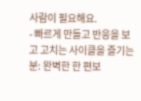사람이 필요해요.
- 빠르게 만들고 반응을 보고 고치는 사이클을 즐기는 분: 완벽한 한 편보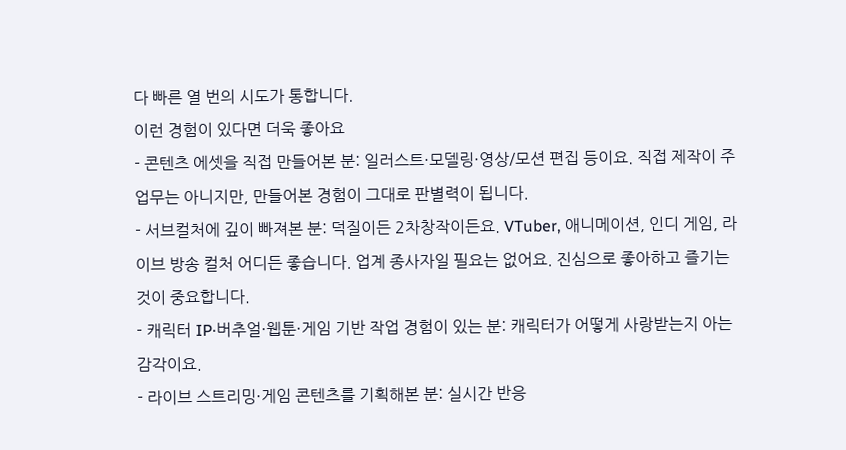다 빠른 열 번의 시도가 통합니다.
이런 경험이 있다면 더욱 좋아요
- 콘텐츠 에셋을 직접 만들어본 분: 일러스트·모델링·영상/모션 편집 등이요. 직접 제작이 주 업무는 아니지만, 만들어본 경험이 그대로 판별력이 됩니다.
- 서브컬처에 깊이 빠져본 분: 덕질이든 2차창작이든요. VTuber, 애니메이션, 인디 게임, 라이브 방송 컬처 어디든 좋습니다. 업계 종사자일 필요는 없어요. 진심으로 좋아하고 즐기는 것이 중요합니다.
- 캐릭터 IP·버추얼·웹툰·게임 기반 작업 경험이 있는 분: 캐릭터가 어떻게 사랑받는지 아는 감각이요.
- 라이브 스트리밍·게임 콘텐츠를 기획해본 분: 실시간 반응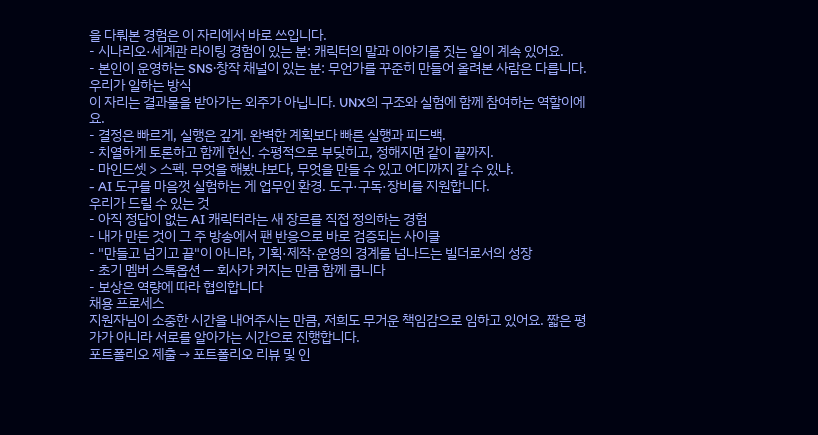을 다뤄본 경험은 이 자리에서 바로 쓰입니다.
- 시나리오·세계관 라이팅 경험이 있는 분: 캐릭터의 말과 이야기를 짓는 일이 계속 있어요.
- 본인이 운영하는 SNS·창작 채널이 있는 분: 무언가를 꾸준히 만들어 올려본 사람은 다릅니다.
우리가 일하는 방식
이 자리는 결과물을 받아가는 외주가 아닙니다. UNX의 구조와 실험에 함께 참여하는 역할이에요.
- 결정은 빠르게, 실행은 깊게. 완벽한 계획보다 빠른 실행과 피드백.
- 치열하게 토론하고 함께 헌신. 수평적으로 부딪히고, 정해지면 같이 끝까지.
- 마인드셋 > 스펙. 무엇을 해봤냐보다, 무엇을 만들 수 있고 어디까지 갈 수 있냐.
- AI 도구를 마음껏 실험하는 게 업무인 환경. 도구·구독·장비를 지원합니다.
우리가 드릴 수 있는 것
- 아직 정답이 없는 AI 캐릭터라는 새 장르를 직접 정의하는 경험
- 내가 만든 것이 그 주 방송에서 팬 반응으로 바로 검증되는 사이클
- "만들고 넘기고 끝"이 아니라, 기획·제작·운영의 경계를 넘나드는 빌더로서의 성장
- 초기 멤버 스톡옵션 — 회사가 커지는 만큼 함께 큽니다
- 보상은 역량에 따라 협의합니다
채용 프로세스
지원자님이 소중한 시간을 내어주시는 만큼, 저희도 무거운 책임감으로 임하고 있어요. 짧은 평가가 아니라 서로를 알아가는 시간으로 진행합니다.
포트폴리오 제출 → 포트폴리오 리뷰 및 인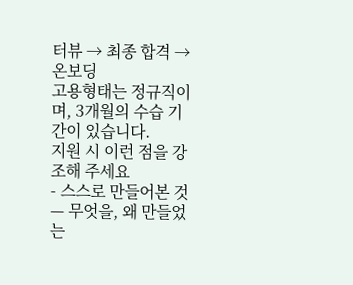터뷰 → 최종 합격 → 온보딩
고용형태는 정규직이며, 3개월의 수습 기간이 있습니다.
지원 시 이런 점을 강조해 주세요
- 스스로 만들어본 것 — 무엇을, 왜 만들었는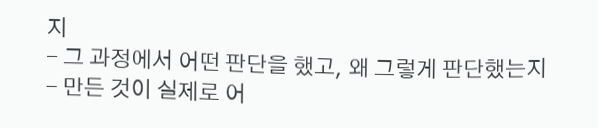지
- 그 과정에서 어떤 판단을 했고, 왜 그렇게 판단했는지
- 만든 것이 실제로 어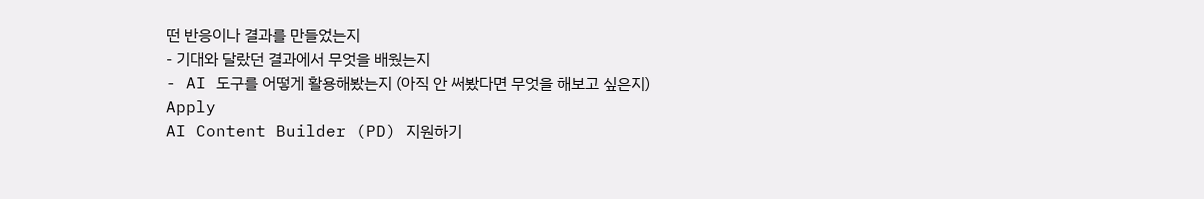떤 반응이나 결과를 만들었는지
- 기대와 달랐던 결과에서 무엇을 배웠는지
- AI 도구를 어떻게 활용해봤는지 (아직 안 써봤다면 무엇을 해보고 싶은지)
Apply
AI Content Builder (PD) 지원하기